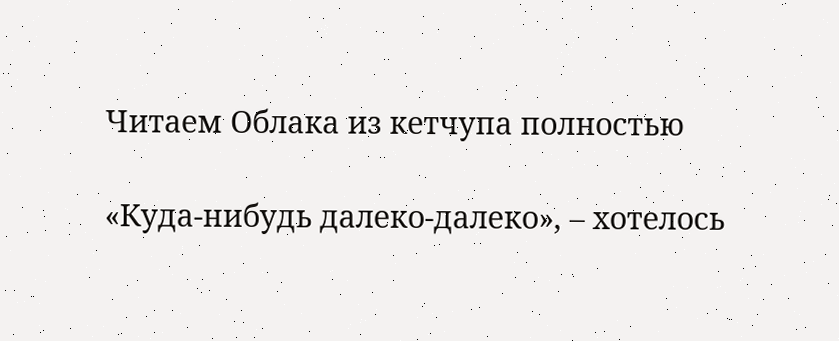Читаем Облака из кетчупа полностью

«Куда-нибудь далеко-далеко», – хотелось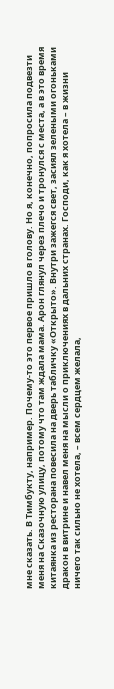мне сказать. В Тимбукту, например. Почему-то это первое пришло в голову. Но я, конечно, попросила подвезти меня на Сказочную улицу, потому что там ждала мама. Арон глянул через плечо и тронулся с места, а в это время китаянка из ресторана повесила на дверь табличку «Открыто». Внутри зажегся свет, засиял зелеными огоньками дракон в витрине и навел меня на мысли о приключениях в дальних странах. Господи, как я хотела – в жизни ничего так сильно не хотела, – всем сердцем желала,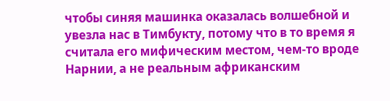чтобы синяя машинка оказалась волшебной и увезла нас в Тимбукту, потому что в то время я считала его мифическим местом, чем-то вроде Нарнии, а не реальным африканским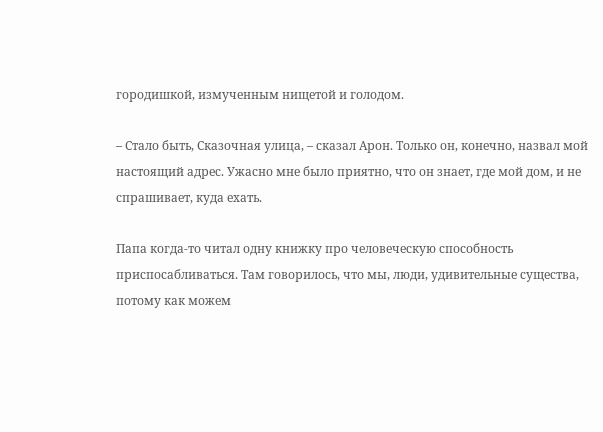городишкой, измученным нищетой и голодом.

– Стало быть, Сказочная улица, – сказал Арон. Только он, конечно, назвал мой настоящий адрес. Ужасно мне было приятно, что он знает, где мой дом, и не спрашивает, куда ехать.

Папа когда-то читал одну книжку про человеческую способность приспосабливаться. Там говорилось, что мы, люди, удивительные существа, потому как можем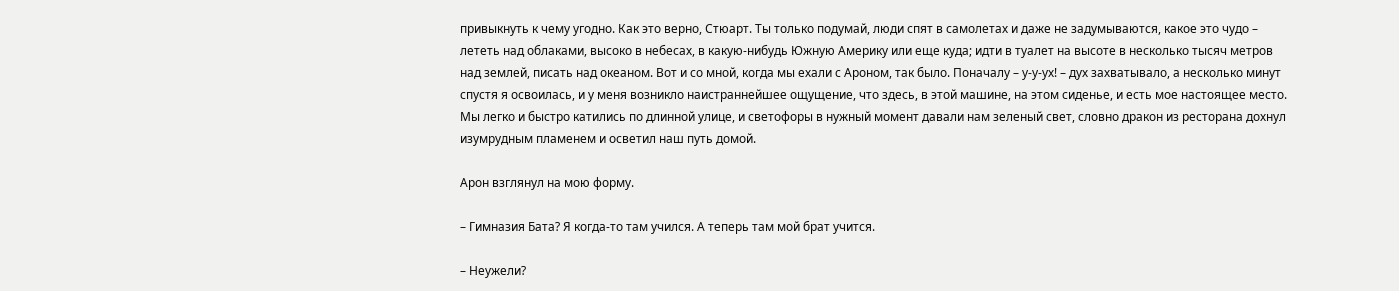привыкнуть к чему угодно. Как это верно, Стюарт. Ты только подумай, люди спят в самолетах и даже не задумываются, какое это чудо – лететь над облаками, высоко в небесах, в какую-нибудь Южную Америку или еще куда; идти в туалет на высоте в несколько тысяч метров над землей, писать над океаном. Вот и со мной, когда мы ехали с Ароном, так было. Поначалу – у-у-ух! – дух захватывало, а несколько минут спустя я освоилась, и у меня возникло наистраннейшее ощущение, что здесь, в этой машине, на этом сиденье, и есть мое настоящее место. Мы легко и быстро катились по длинной улице, и светофоры в нужный момент давали нам зеленый свет, словно дракон из ресторана дохнул изумрудным пламенем и осветил наш путь домой.

Арон взглянул на мою форму.

– Гимназия Бата? Я когда-то там учился. А теперь там мой брат учится.

– Неужели?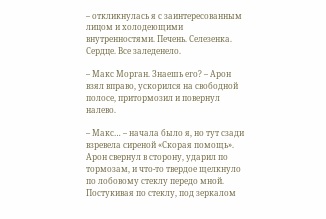– откликнулась я с заинтересованным лицом и холодеющими внутренностями. Печень. Селезенка. Сердце. Все заледенело.

– Макс Морган. Знаешь его? – Арон взял вправо, ускорился на свободной полосе, притормозил и повернул налево.

– Макс… – начала было я, но тут сзади взревела сиреной «Скорая помощь». Арон свернул в сторону, ударил по тормозам, и что-то твердое щелкнуло по лобовому стеклу передо мной. Постукивая по стеклу, под зеркалом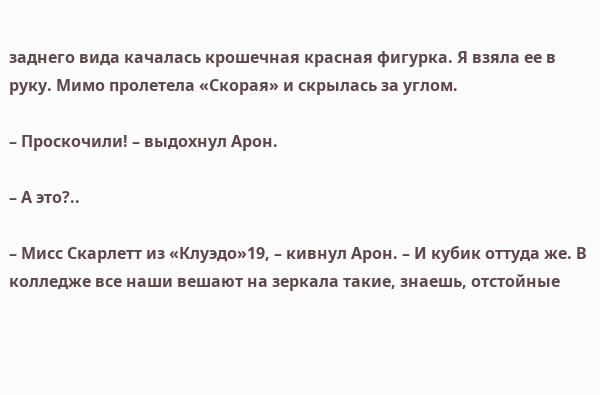заднего вида качалась крошечная красная фигурка. Я взяла ее в руку. Мимо пролетела «Скорая» и скрылась за углом.

– Проскочили! – выдохнул Арон.

– А это?..

– Мисс Скарлетт из «Клуэдо»19, – кивнул Арон. – И кубик оттуда же. В колледже все наши вешают на зеркала такие, знаешь, отстойные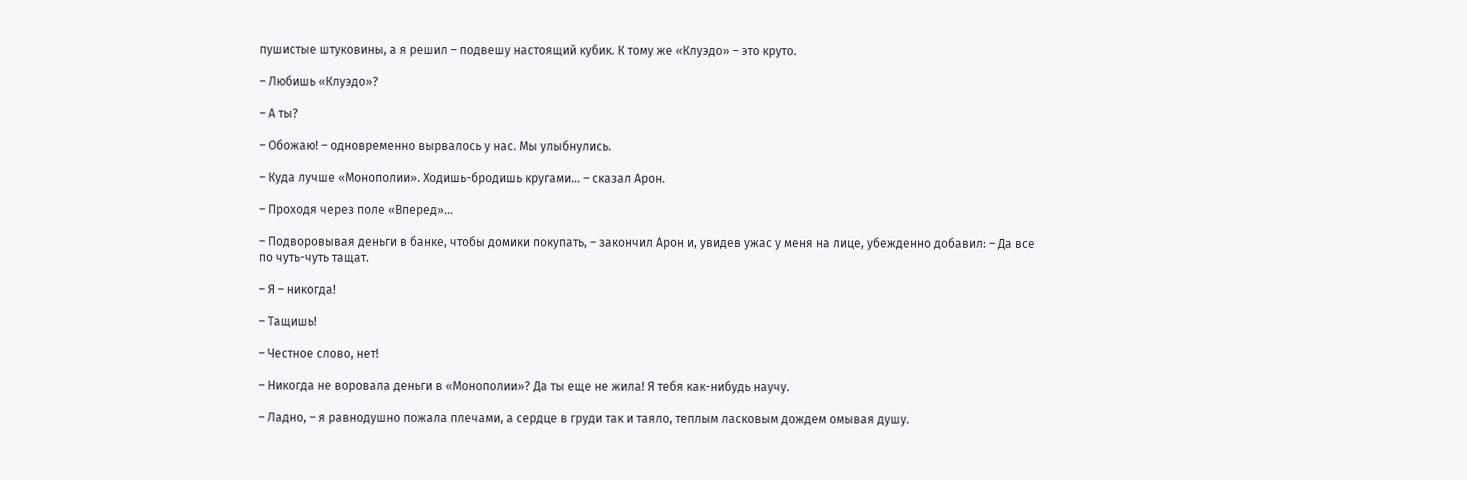пушистые штуковины, а я решил – подвешу настоящий кубик. К тому же «Клуэдо» – это круто.

– Любишь «Клуэдо»?

– А ты?

– Обожаю! – одновременно вырвалось у нас. Мы улыбнулись.

– Куда лучше «Монополии». Ходишь-бродишь кругами… – сказал Арон.

– Проходя через поле «Вперед»…

– Подворовывая деньги в банке, чтобы домики покупать, – закончил Арон и, увидев ужас у меня на лице, убежденно добавил: – Да все по чуть-чуть тащат.

– Я – никогда!

– Тащишь!

– Честное слово, нет!

– Никогда не воровала деньги в «Монополии»? Да ты еще не жила! Я тебя как-нибудь научу.

– Ладно, – я равнодушно пожала плечами, а сердце в груди так и таяло, теплым ласковым дождем омывая душу.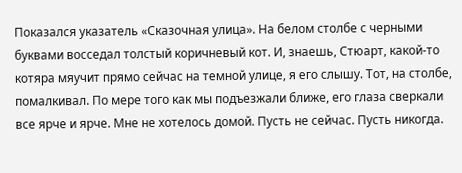Показался указатель «Сказочная улица». На белом столбе с черными буквами восседал толстый коричневый кот. И, знаешь, Стюарт, какой-то котяра мяучит прямо сейчас на темной улице, я его слышу. Тот, на столбе, помалкивал. По мере того как мы подъезжали ближе, его глаза сверкали все ярче и ярче. Мне не хотелось домой. Пусть не сейчас. Пусть никогда.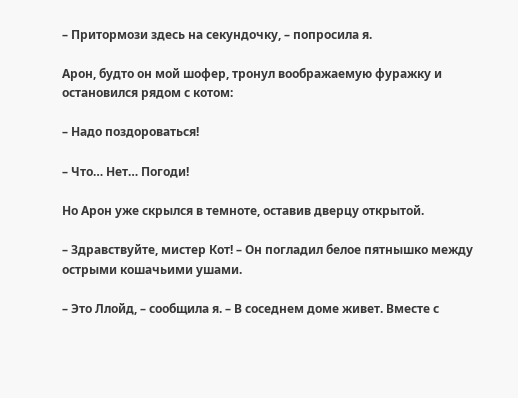– Притормози здесь на секундочку, – попросила я.

Арон, будто он мой шофер, тронул воображаемую фуражку и остановился рядом с котом:

– Надо поздороваться!

– Что… Нет… Погоди!

Но Арон уже скрылся в темноте, оставив дверцу открытой.

– Здравствуйте, мистер Кот! – Он погладил белое пятнышко между острыми кошачьими ушами.

– Это Ллойд, – сообщила я. – В соседнем доме живет. Вместе с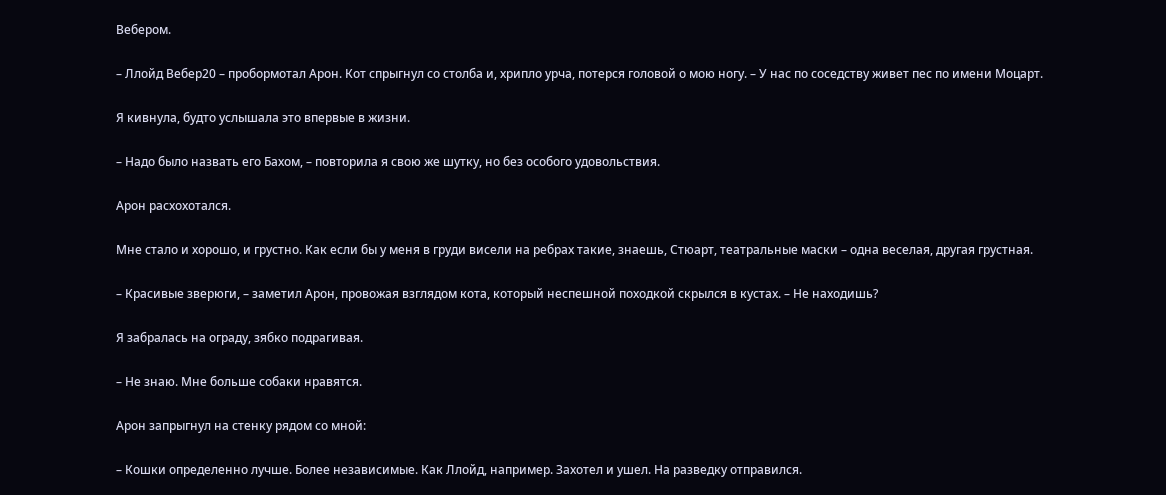Вебером.

– Ллойд Вебер20 – пробормотал Арон. Кот спрыгнул со столба и, хрипло урча, потерся головой о мою ногу. – У нас по соседству живет пес по имени Моцарт.

Я кивнула, будто услышала это впервые в жизни.

– Надо было назвать его Бахом, – повторила я свою же шутку, но без особого удовольствия.

Арон расхохотался.

Мне стало и хорошо, и грустно. Как если бы у меня в груди висели на ребрах такие, знаешь, Стюарт, театральные маски – одна веселая, другая грустная.

– Красивые зверюги, – заметил Арон, провожая взглядом кота, который неспешной походкой скрылся в кустах. – Не находишь?

Я забралась на ограду, зябко подрагивая.

– Не знаю. Мне больше собаки нравятся.

Арон запрыгнул на стенку рядом со мной:

– Кошки определенно лучше. Более независимые. Как Ллойд, например. Захотел и ушел. На разведку отправился.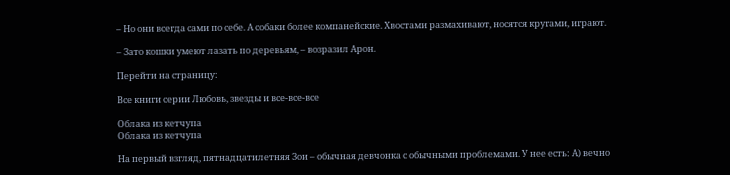– Но они всегда сами по себе. А собаки более компанейские. Хвостами размахивают, носятся кругами, играют.

– Зато кошки умеют лазать по деревьям, – возразил Арон.

Перейти на страницу:

Все книги серии Любовь, звезды и все-все-все

Облака из кетчупа
Облака из кетчупа

На первый взгляд, пятнадцатилетняя Зои – обычная девчонка с обычными проблемами. У нее есть: А) вечно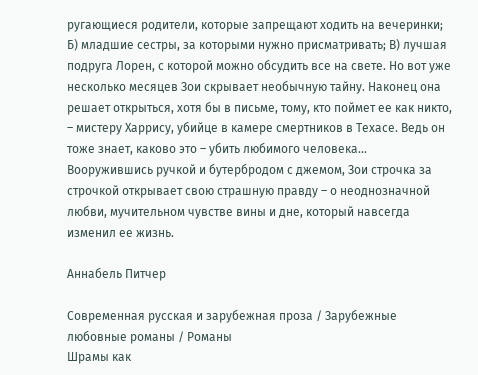ругающиеся родители, которые запрещают ходить на вечеринки; Б) младшие сестры, за которыми нужно присматривать; В) лучшая подруга Лорен, с которой можно обсудить все на свете. Но вот уже несколько месяцев Зои скрывает необычную тайну. Наконец она решает открыться, хотя бы в письме, тому, кто поймет ее как никто, – мистеру Харрису, убийце в камере смертников в Техасе. Ведь он тоже знает, каково это – убить любимого человека… Вооружившись ручкой и бутербродом с джемом, Зои строчка за строчкой открывает свою страшную правду – о неоднозначной любви, мучительном чувстве вины и дне, который навсегда изменил ее жизнь.

Аннабель Питчер

Современная русская и зарубежная проза / Зарубежные любовные романы / Романы
Шрамы как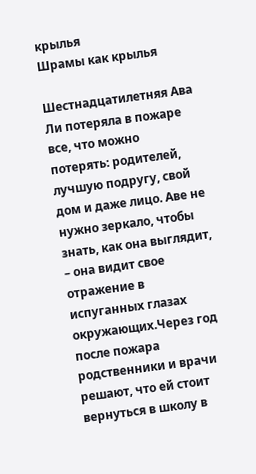крылья
Шрамы как крылья

Шестнадцатилетняя Ава Ли потеряла в пожаре все, что можно потерять: родителей, лучшую подругу, свой дом и даже лицо. Аве не нужно зеркало, чтобы знать, как она выглядит, – она видит свое отражение в испуганных глазах окружающих.Через год после пожара родственники и врачи решают, что ей стоит вернуться в школу в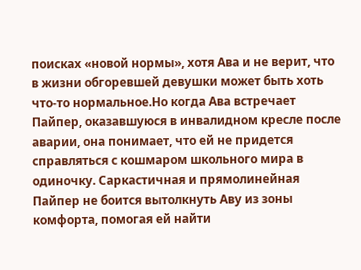поисках «новой нормы», хотя Ава и не верит, что в жизни обгоревшей девушки может быть хоть что-то нормальное.Но когда Ава встречает Пайпер, оказавшуюся в инвалидном кресле после аварии, она понимает, что ей не придется справляться с кошмаром школьного мира в одиночку. Саркастичная и прямолинейная Пайпер не боится вытолкнуть Аву из зоны комфорта, помогая ей найти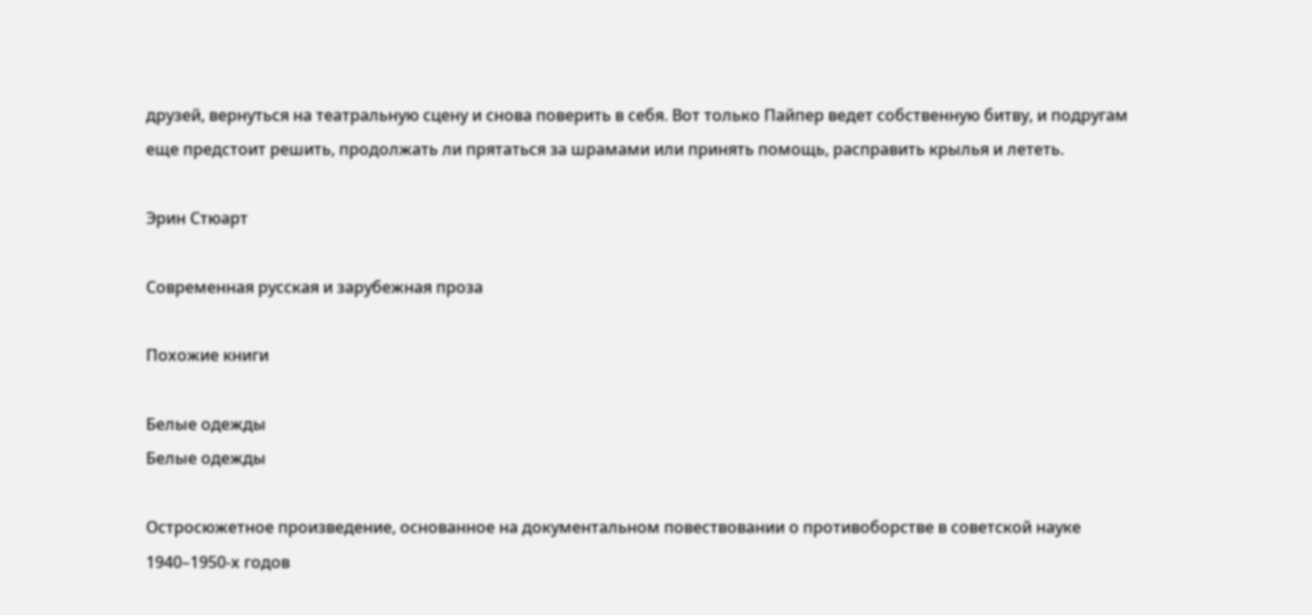друзей, вернуться на театральную сцену и снова поверить в себя. Вот только Пайпер ведет собственную битву, и подругам еще предстоит решить, продолжать ли прятаться за шрамами или принять помощь, расправить крылья и лететь.

Эрин Стюарт

Современная русская и зарубежная проза

Похожие книги

Белые одежды
Белые одежды

Остросюжетное произведение, основанное на документальном повествовании о противоборстве в советской науке 1940–1950-х годов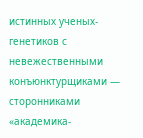истинных ученых-генетиков с невежественными конъюнктурщиками — сторонниками «академика-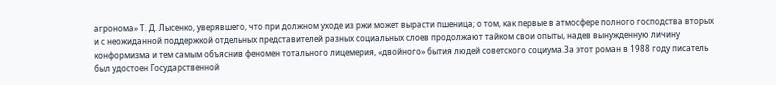агронома» Т. Д. Лысенко, уверявшего, что при должном уходе из ржи может вырасти пшеница; о том, как первые в атмосфере полного господства вторых и с неожиданной поддержкой отдельных представителей разных социальных слоев продолжают тайком свои опыты, надев вынужденную личину конформизма и тем самым объяснив феномен тотального лицемерия, «двойного» бытия людей советского социума.За этот роман в 1988 году писатель был удостоен Государственной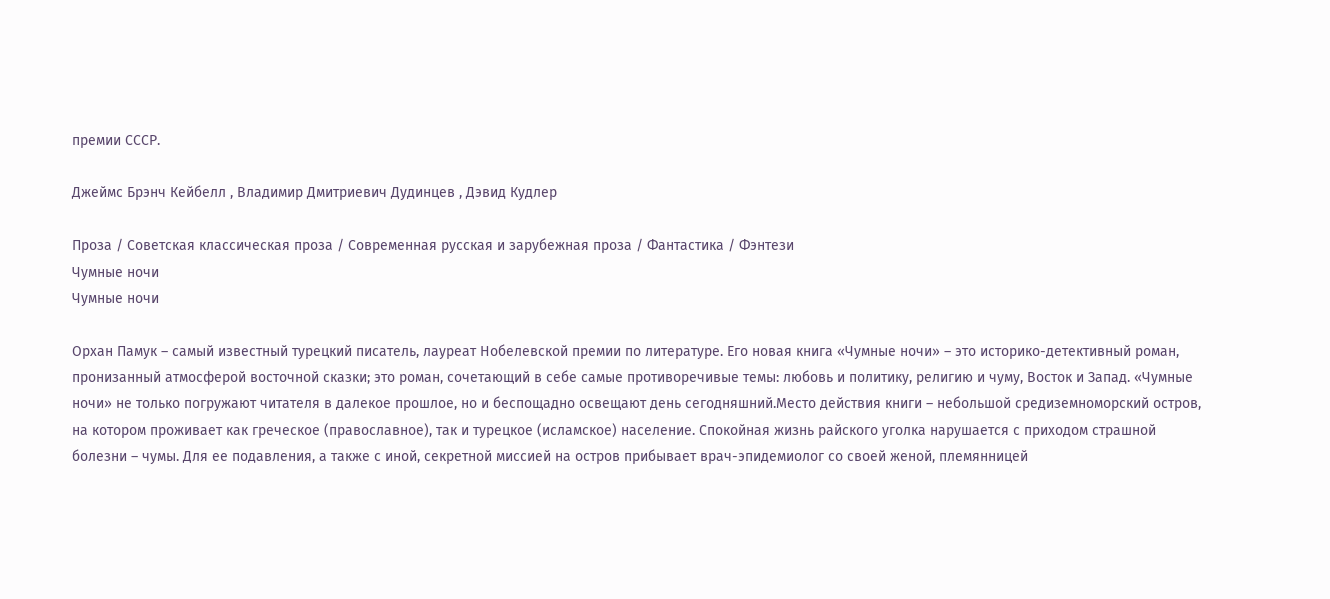премии СССР.

Джеймс Брэнч Кейбелл , Владимир Дмитриевич Дудинцев , Дэвид Кудлер

Проза / Советская классическая проза / Современная русская и зарубежная проза / Фантастика / Фэнтези
Чумные ночи
Чумные ночи

Орхан Памук – самый известный турецкий писатель, лауреат Нобелевской премии по литературе. Его новая книга «Чумные ночи» – это историко-детективный роман, пронизанный атмосферой восточной сказки; это роман, сочетающий в себе самые противоречивые темы: любовь и политику, религию и чуму, Восток и Запад. «Чумные ночи» не только погружают читателя в далекое прошлое, но и беспощадно освещают день сегодняшний.Место действия книги – небольшой средиземноморский остров, на котором проживает как греческое (православное), так и турецкое (исламское) население. Спокойная жизнь райского уголка нарушается с приходом страшной болезни – чумы. Для ее подавления, а также с иной, секретной миссией на остров прибывает врач-эпидемиолог со своей женой, племянницей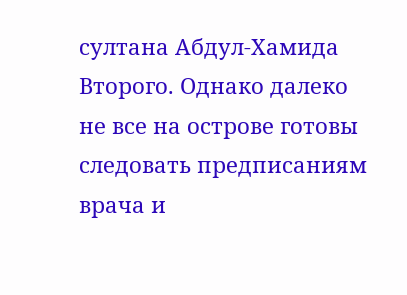султана Абдул-Хамида Второго. Однако далеко не все на острове готовы следовать предписаниям врача и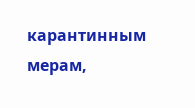карантинным мерам,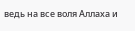ведь на все воля Аллаха и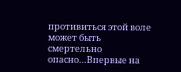противиться этой воле может быть смертельно опасно…Впервые на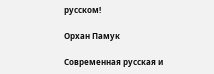русском!

Орхан Памук

Современная русская и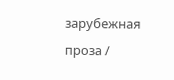зарубежная проза /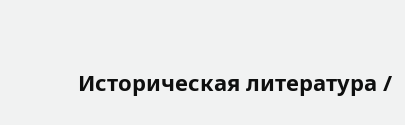Историческая литература /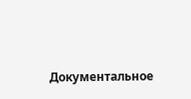Документальное